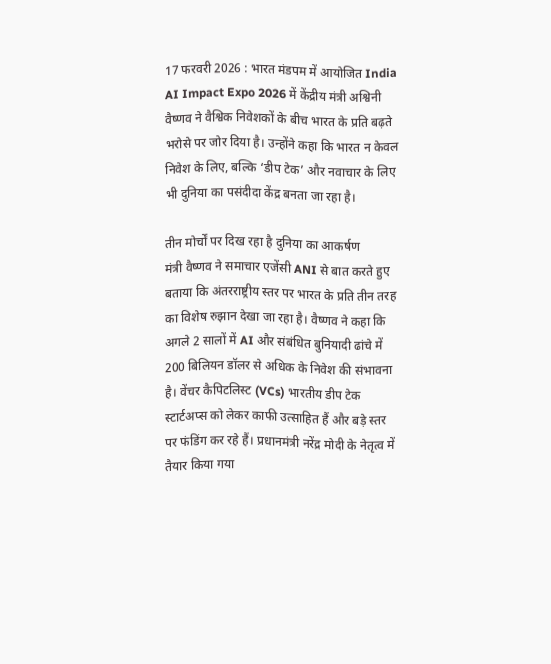17 फरवरी 2026 : भारत मंडपम में आयोजित India AI Impact Expo 2026 में केंद्रीय मंत्री अश्विनी वैष्णव ने वैश्विक निवेशकों के बीच भारत के प्रति बढ़ते भरोसे पर जोर दिया है। उन्होंने कहा कि भारत न केवल निवेश के लिए, बल्कि ‘डीप टेक’ और नवाचार के लिए भी दुनिया का पसंदीदा केंद्र बनता जा रहा है।

तीन मोर्चों पर दिख रहा है दुनिया का आकर्षण
मंत्री वैष्णव ने समाचार एजेंसी ANI से बात करते हुए बताया कि अंतरराष्ट्रीय स्तर पर भारत के प्रति तीन तरह का विशेष रुझान देखा जा रहा है। वैष्णव ने कहा कि अगले 2 सालों में AI और संबंधित बुनियादी ढांचे में 200 बिलियन डॉलर से अधिक के निवेश की संभावना है। वेंचर कैपिटलिस्ट (VCs) भारतीय डीप टेक स्टार्टअप्स को लेकर काफी उत्साहित हैं और बड़े स्तर पर फंडिंग कर रहे हैं। प्रधानमंत्री नरेंद्र मोदी के नेतृत्व में तैयार किया गया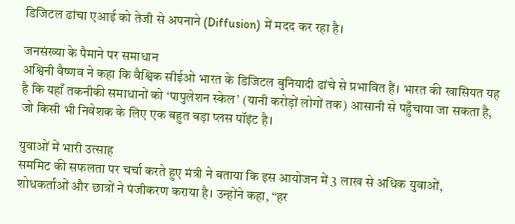डिजिटल ढांचा एआई को तेजी से अपनाने (Diffusion) में मदद कर रहा है।

जनसंख्या के पैमाने पर समाधान
अश्विनी वैष्णव ने कहा कि वैश्विक सीईओ भारत के डिजिटल बुनियादी ढांचे से प्रभावित हैं। भारत की खासियत यह है कि यहाँ तकनीकी समाधानों को ‘पापुलेशन स्केल’ (यानी करोड़ों लोगों तक) आसानी से पहुँचाया जा सकता है, जो किसी भी निवेशक के लिए एक बहुत बड़ा प्लस पॉइंट है।

युवाओं में भारी उत्साह
सममिट की सफलता पर चर्चा करते हुए मंत्री ने बताया कि इस आयोजन में 3 लाख से अधिक युवाओं, शोधकर्ताओं और छात्रों ने पंजीकरण कराया है। उन्होंने कहा, “हर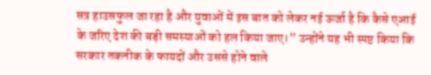सत्र हाउसफुल जा रहा है और युवाओं में इस बात को लेकर नई ऊर्जा है कि कैसे एआई के जरिए देश की बड़ी समस्याओं को हल किया जाए।” उन्होंने यह भी स्पष्ट किया कि सरकार तकनीक के फायदों और उससे होने वाले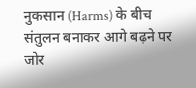नुकसान (Harms) के बीच संतुलन बनाकर आगे बढ़ने पर जोर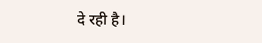दे रही है।